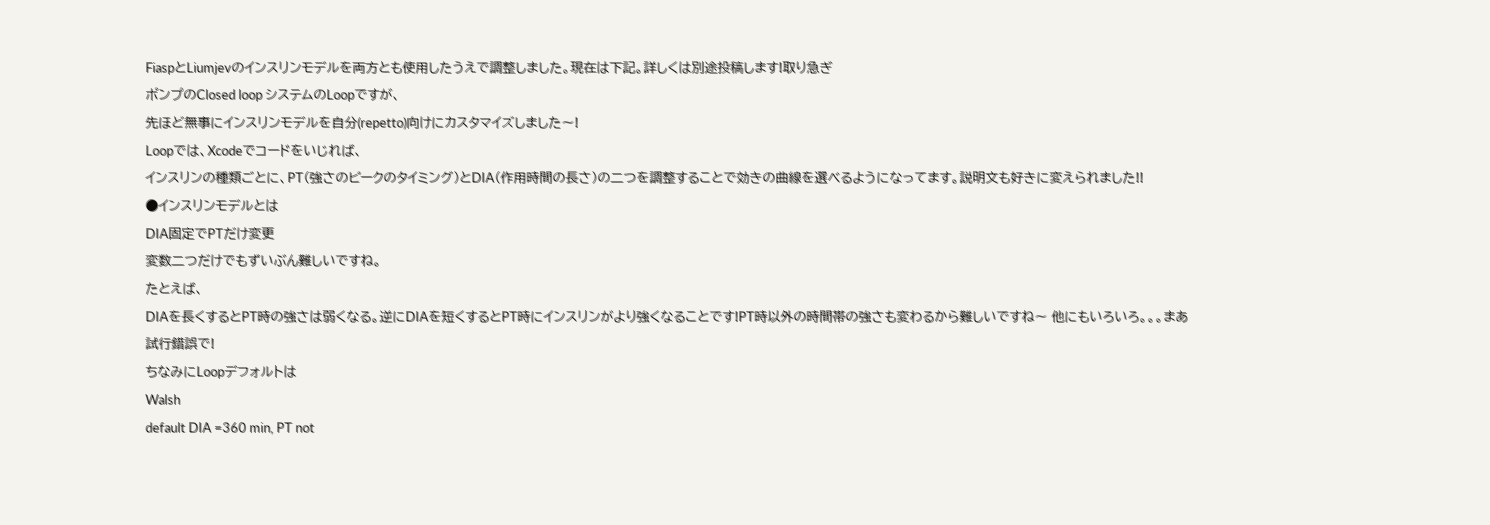FiaspとLiumjevのインスリンモデルを両方とも使用したうえで調整しました。現在は下記。詳しくは別途投稿します!取り急ぎ
ポンプのClosed loop システムのLoopですが、
先ほど無事にインスリンモデルを自分(repetto)向けにカスタマイズしました〜!
Loopでは、Xcodeでコードをいじれば、
インスリンの種類ごとに、PT(強さのピークのタイミング)とDIA(作用時間の長さ)の二つを調整することで効きの曲線を選べるようになってます。説明文も好きに変えられました!!
●インスリンモデルとは
DIA固定でPTだけ変更
変数二つだけでもずいぶん難しいですね。
たとえば、
DIAを長くするとPT時の強さは弱くなる。逆にDIAを短くするとPT時にインスリンがより強くなることです!PT時以外の時間帯の強さも変わるから難しいですね〜 他にもいろいろ。。。まあ試行錯誤で!
ちなみにLoopデフォルトは
Walsh
default DIA =360 min, PT not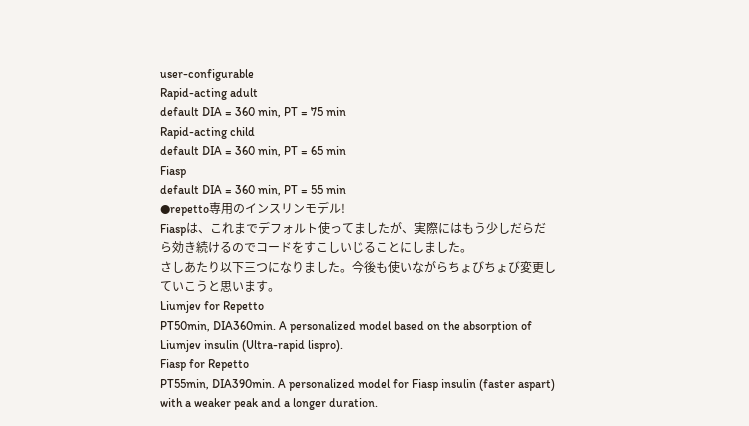user-configurable
Rapid-acting adult
default DIA = 360 min, PT = 75 min
Rapid-acting child
default DIA = 360 min, PT = 65 min
Fiasp
default DIA = 360 min, PT = 55 min
●repetto専用のインスリンモデル!
Fiaspは、これまでデフォルト使ってましたが、実際にはもう少しだらだら効き続けるのでコードをすこしいじることにしました。
さしあたり以下三つになりました。今後も使いながらちょびちょび変更していこうと思います。
Liumjev for Repetto
PT50min, DIA360min. A personalized model based on the absorption of Liumjev insulin (Ultra-rapid lispro).
Fiasp for Repetto
PT55min, DIA390min. A personalized model for Fiasp insulin (faster aspart) with a weaker peak and a longer duration.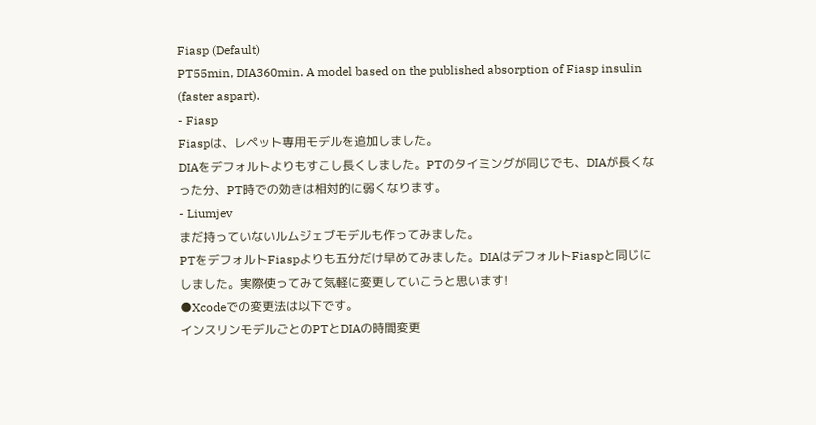Fiasp (Default)
PT55min, DIA360min. A model based on the published absorption of Fiasp insulin (faster aspart).
- Fiasp
Fiaspは、レペット専用モデルを追加しました。
DIAをデフォルトよりもすこし長くしました。PTのタイミングが同じでも、DIAが長くなった分、PT時での効きは相対的に弱くなります。
- Liumjev
まだ持っていないルムジェブモデルも作ってみました。
PTをデフォルトFiaspよりも五分だけ早めてみました。DIAはデフォルトFiaspと同じにしました。実際使ってみて気軽に変更していこうと思います!
●Xcodeでの変更法は以下です。
インスリンモデルごとのPTとDIAの時間変更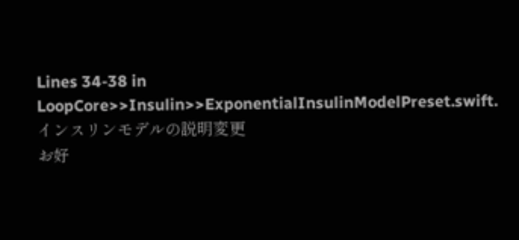Lines 34-38 in LoopCore>>Insulin>>ExponentialInsulinModelPreset.swift.
インスリンモデルの説明変更
お好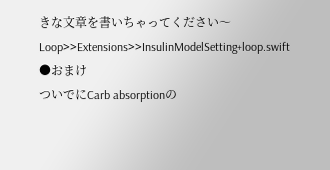きな文章を書いちゃってください〜
Loop>>Extensions>>InsulinModelSetting+loop.swift
●おまけ
ついでにCarb absorptionの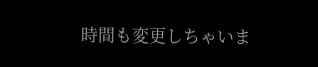時間も変更しちゃいま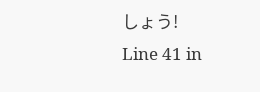しょう!
Line 41 in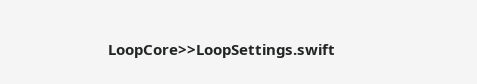LoopCore>>LoopSettings.swift